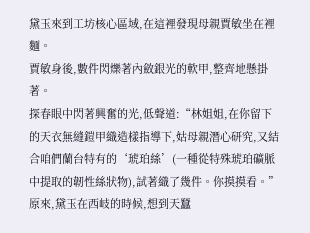黛玉來到工坊核心區域,在這裡發現母親賈敏坐在裡麵。
賈敏身後,數件閃爍著內斂銀光的軟甲,整齊地懸掛著。
探春眼中閃著興奮的光,低聲道:“林姐姐,在你留下的天衣無縫鎧甲織造樣指導下,姑母親潛心研究,又結合咱們蘭台特有的‘琥珀絲’(一種從特殊琥珀礦脈中提取的韌性絲狀物),試著織了幾件。你摸摸看。”
原來,黛玉在西岐的時候,想到天蠶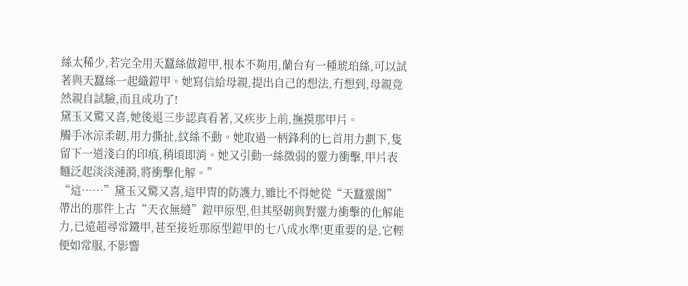絲太稀少,若完全用天蠶絲做鎧甲,根本不夠用,蘭台有一種琥珀絲,可以試著與天蠶絲一起織鎧甲。她寫信給母親,提出自己的想法,冇想到,母親竟然親自試驗,而且成功了!
黛玉又驚又喜,她後退三步認真看著,又疾步上前,撫摸那甲片。
觸手冰涼柔韌,用力撕扯,紋絲不動。她取過一柄鋒利的匕首用力劃下,隻留下一道淺白的印痕,稍頃即消。她又引動一絲微弱的靈力衝擊,甲片表麵泛起淡淡漣漪,將衝擊化解。”
“這……”黛玉又驚又喜,這甲冑的防護力,雖比不得她從“天蠶靈閣”帶出的那件上古“天衣無縫”鎧甲原型,但其堅韌與對靈力衝擊的化解能力,已遠超尋常鐵甲,甚至接近那原型鎧甲的七八成水準!更重要的是,它輕便如常服,不影響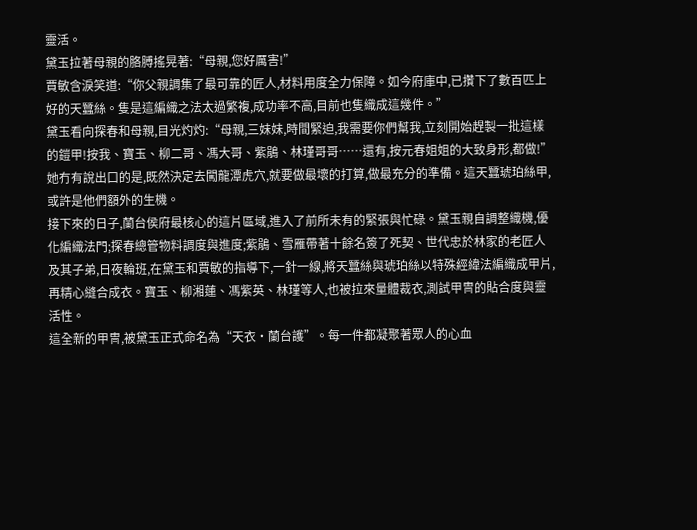靈活。
黛玉拉著母親的胳膊搖晃著:“母親,您好厲害!”
賈敏含淚笑道:“你父親調集了最可靠的匠人,材料用度全力保障。如今府庫中,已攢下了數百匹上好的天蠶絲。隻是這編織之法太過繁複,成功率不高,目前也隻織成這幾件。”
黛玉看向探春和母親,目光灼灼:“母親,三妹妹,時間緊迫,我需要你們幫我,立刻開始趕製一批這樣的鎧甲!按我、寶玉、柳二哥、馮大哥、紫鵑、林瑾哥哥……還有,按元春姐姐的大致身形,都做!”
她冇有說出口的是,既然決定去闖龍潭虎穴,就要做最壞的打算,做最充分的準備。這天蠶琥珀絲甲,或許是他們額外的生機。
接下來的日子,蘭台侯府最核心的這片區域,進入了前所未有的緊張與忙碌。黛玉親自調整織機,優化編織法門;探春總管物料調度與進度;紫鵑、雪雁帶著十餘名簽了死契、世代忠於林家的老匠人及其子弟,日夜輪班,在黛玉和賈敏的指導下,一針一線,將天蠶絲與琥珀絲以特殊經緯法編織成甲片,再精心縫合成衣。寶玉、柳湘蓮、馮紫英、林瑾等人,也被拉來量體裁衣,測試甲冑的貼合度與靈活性。
這全新的甲冑,被黛玉正式命名為“天衣·蘭台護”。每一件都凝聚著眾人的心血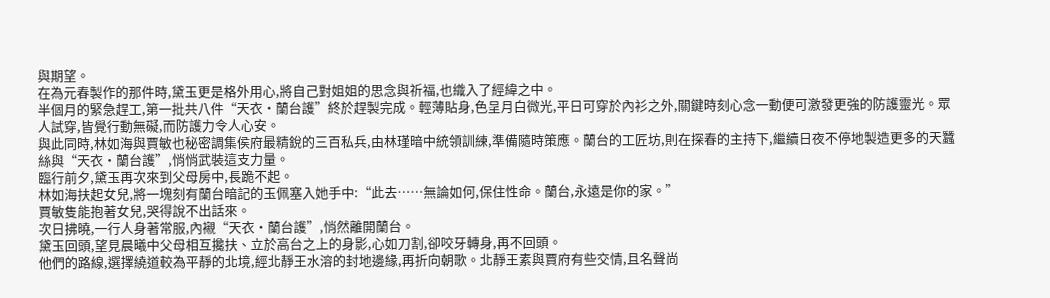與期望。
在為元春製作的那件時,黛玉更是格外用心,將自己對姐姐的思念與祈福,也織入了經緯之中。
半個月的緊急趕工,第一批共八件“天衣·蘭台護”終於趕製完成。輕薄貼身,色呈月白微光,平日可穿於內衫之外,關鍵時刻心念一動便可激發更強的防護靈光。眾人試穿,皆覺行動無礙,而防護力令人心安。
與此同時,林如海與賈敏也秘密調集侯府最精銳的三百私兵,由林瑾暗中統領訓練,準備隨時策應。蘭台的工匠坊,則在探春的主持下,繼續日夜不停地製造更多的天蠶絲與“天衣·蘭台護”,悄悄武裝這支力量。
臨行前夕,黛玉再次來到父母房中,長跪不起。
林如海扶起女兒,將一塊刻有蘭台暗記的玉佩塞入她手中:“此去……無論如何,保住性命。蘭台,永遠是你的家。”
賈敏隻能抱著女兒,哭得說不出話來。
次日拂曉,一行人身著常服,內襯“天衣·蘭台護”,悄然離開蘭台。
黛玉回頭,望見晨曦中父母相互攙扶、立於高台之上的身影,心如刀割,卻咬牙轉身,再不回頭。
他們的路線,選擇繞道較為平靜的北境,經北靜王水溶的封地邊緣,再折向朝歌。北靜王素與賈府有些交情,且名聲尚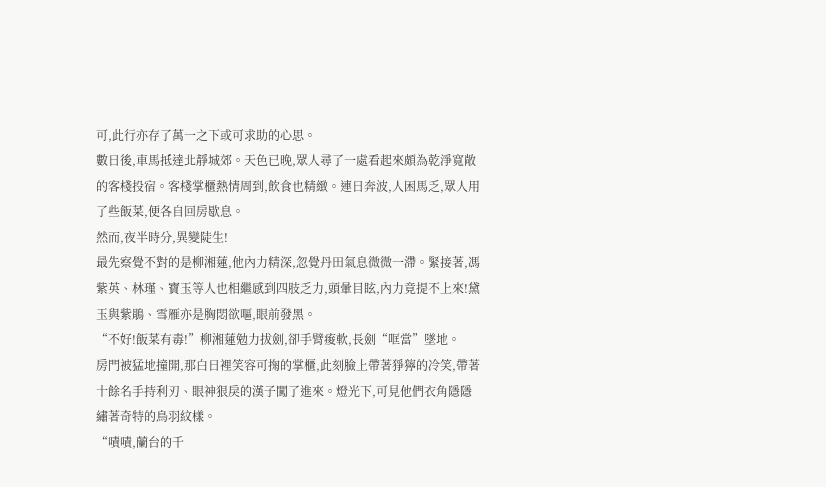可,此行亦存了萬一之下或可求助的心思。
數日後,車馬抵達北靜城郊。天色已晚,眾人尋了一處看起來頗為乾淨寬敞的客棧投宿。客棧掌櫃熱情周到,飲食也精緻。連日奔波,人困馬乏,眾人用了些飯菜,便各自回房歇息。
然而,夜半時分,異變陡生!
最先察覺不對的是柳湘蓮,他內力精深,忽覺丹田氣息微微一滯。緊接著,馮紫英、林瑾、寶玉等人也相繼感到四肢乏力,頭暈目眩,內力竟提不上來!黛玉與紫鵑、雪雁亦是胸悶欲嘔,眼前發黑。
“不好!飯菜有毒!”柳湘蓮勉力拔劍,卻手臂痠軟,長劍“哐當”墜地。
房門被猛地撞開,那白日裡笑容可掬的掌櫃,此刻臉上帶著猙獰的冷笑,帶著十餘名手持利刃、眼神狠戾的漢子闖了進來。燈光下,可見他們衣角隱隱繡著奇特的鳥羽紋樣。
“嘖嘖,蘭台的千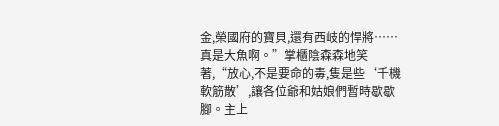金,榮國府的寶貝,還有西岐的悍將……真是大魚啊。”掌櫃陰森森地笑著,“放心,不是要命的毒,隻是些‘千機軟筋散’,讓各位爺和姑娘們暫時歇歇腳。主上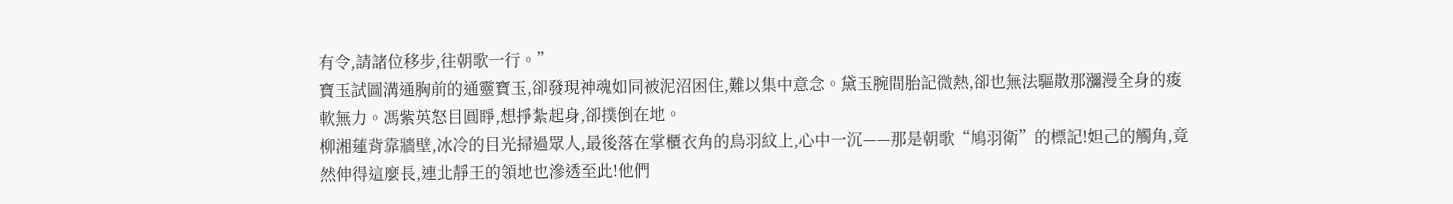有令,請諸位移步,往朝歌一行。”
寶玉試圖溝通胸前的通靈寶玉,卻發現神魂如同被泥沼困住,難以集中意念。黛玉腕間胎記微熱,卻也無法驅散那瀰漫全身的痠軟無力。馮紫英怒目圓睜,想掙紮起身,卻撲倒在地。
柳湘蓮背靠牆壁,冰冷的目光掃過眾人,最後落在掌櫃衣角的鳥羽紋上,心中一沉——那是朝歌“鳩羽衛”的標記!妲己的觸角,竟然伸得這麼長,連北靜王的領地也滲透至此!他們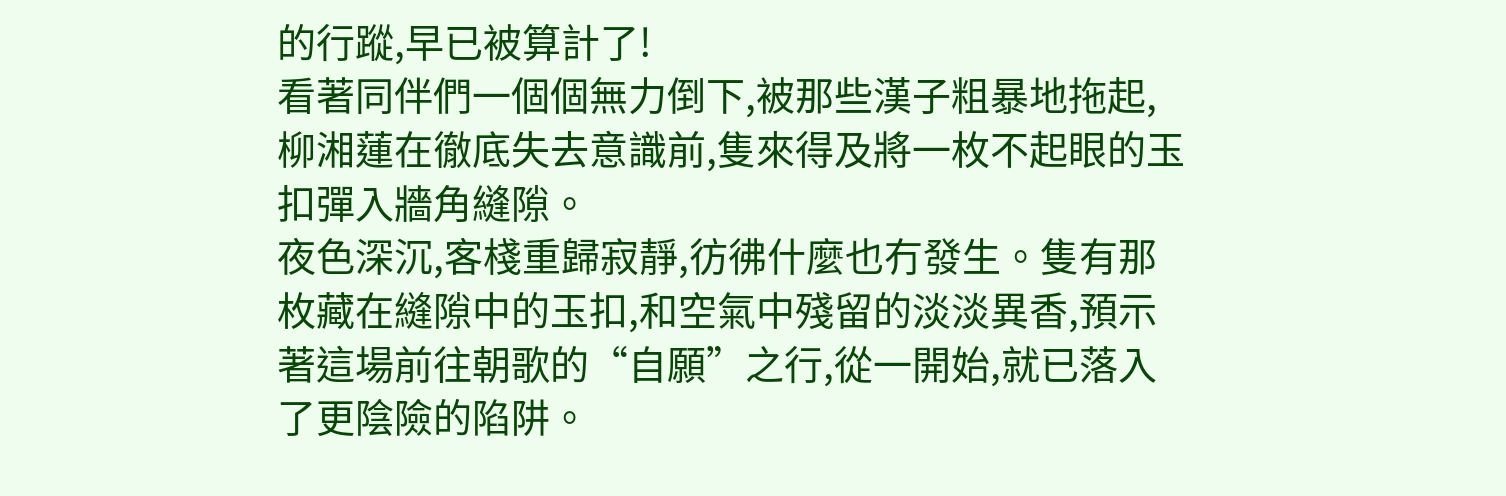的行蹤,早已被算計了!
看著同伴們一個個無力倒下,被那些漢子粗暴地拖起,柳湘蓮在徹底失去意識前,隻來得及將一枚不起眼的玉扣彈入牆角縫隙。
夜色深沉,客棧重歸寂靜,彷彿什麼也冇發生。隻有那枚藏在縫隙中的玉扣,和空氣中殘留的淡淡異香,預示著這場前往朝歌的“自願”之行,從一開始,就已落入了更陰險的陷阱。